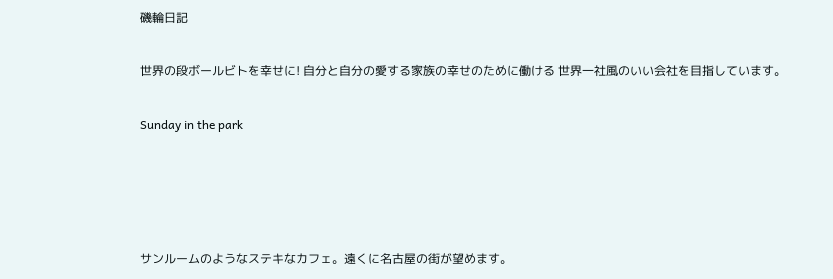磯輪日記

世界の段ボールビトを幸せに! 自分と自分の愛する家族の幸せのために働ける 世界一社風のいい会社を目指しています。

Sunday in the park




サンルームのようなステキなカフェ。遠くに名古屋の街が望めます。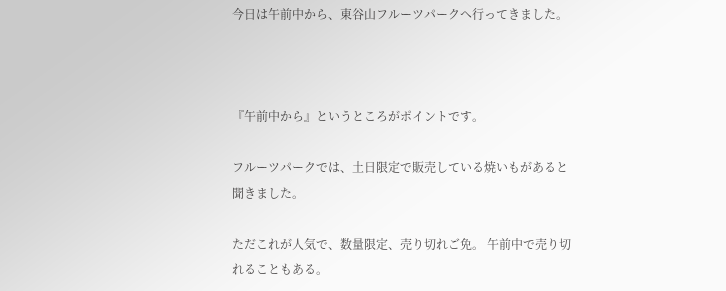今日は午前中から、東谷山フルーツパークへ行ってきました。



『午前中から』というところがポイントです。

フルーツパークでは、土日限定で販売している焼いもがあると聞きました。

ただこれが人気で、数量限定、売り切れご免。 午前中で売り切れることもある。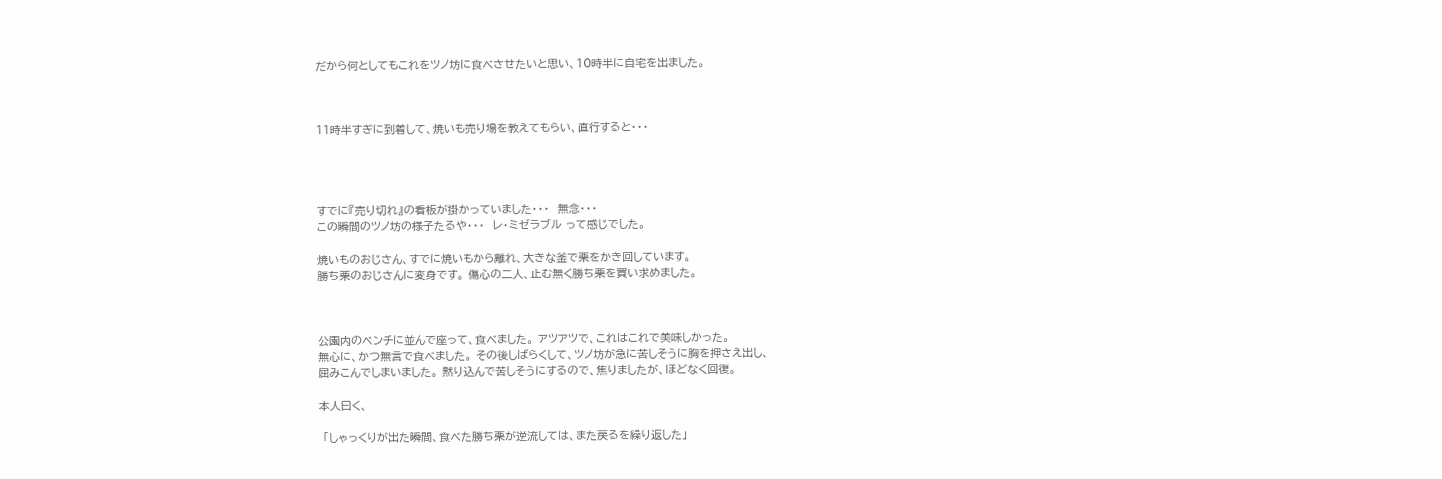だから何としてもこれをツノ坊に食べさせたいと思い、10時半に自宅を出ました。



11時半すぎに到着して、焼いも売り場を教えてもらい、直行すると・・・




すでに『売り切れ』の看板が掛かっていました・・・  無念・・・
この瞬間のツノ坊の様子たるや・・・  レ・ミゼラブル って感じでした。

焼いものおじさん、すでに焼いもから離れ、大きな釜で栗をかき回しています。
勝ち栗のおじさんに変身です。 傷心の二人、止む無く勝ち栗を買い求めました。



公園内のベンチに並んで座って、食べました。 アツアツで、これはこれで美味しかった。
無心に、かつ無言で食べました。 その後しばらくして、ツノ坊が急に苦しそうに胸を押さえ出し、
屈みこんでしまいました。 黙り込んで苦しそうにするので、焦りましたが、ほどなく回復。

本人曰く、

 「しゃっくりが出た瞬間、食べた勝ち栗が逆流しては、また戻るを繰り返した」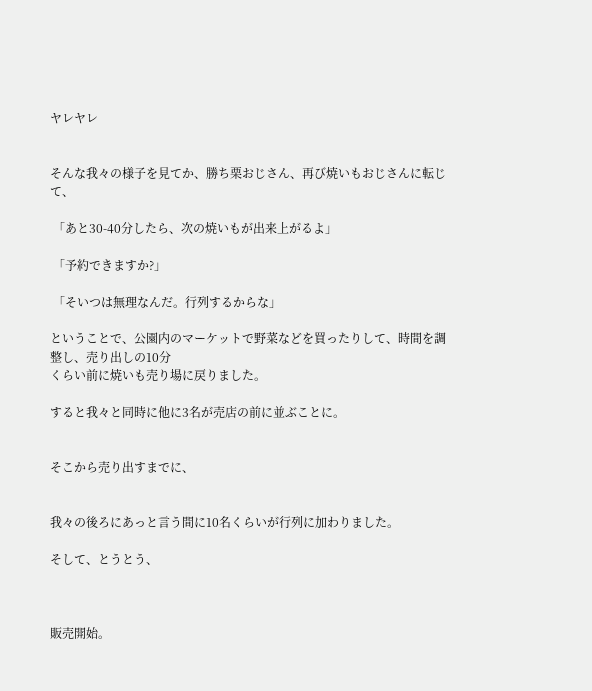ヤレヤレ


そんな我々の様子を見てか、勝ち栗おじさん、再び焼いもおじさんに転じて、

 「あと30-40分したら、次の焼いもが出来上がるよ」

 「予約できますか?」

 「そいつは無理なんだ。行列するからな」

ということで、公園内のマーケットで野菜などを買ったりして、時間を調整し、売り出しの10分
くらい前に焼いも売り場に戻りました。

すると我々と同時に他に3名が売店の前に並ぶことに。


そこから売り出すまでに、


我々の後ろにあっと言う間に10名くらいが行列に加わりました。

そして、とうとう、



販売開始。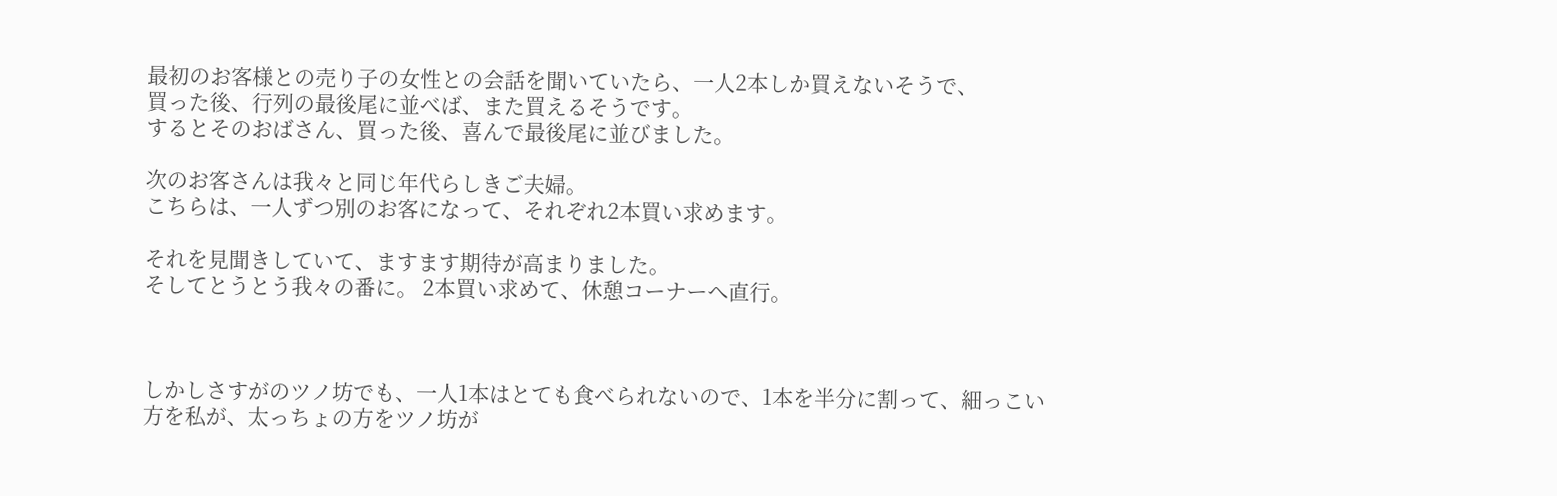最初のお客様との売り子の女性との会話を聞いていたら、一人2本しか買えないそうで、
買った後、行列の最後尾に並べば、また買えるそうです。
するとそのおばさん、買った後、喜んで最後尾に並びました。

次のお客さんは我々と同じ年代らしきご夫婦。
こちらは、一人ずつ別のお客になって、それぞれ2本買い求めます。

それを見聞きしていて、ますます期待が高まりました。
そしてとうとう我々の番に。 2本買い求めて、休憩コーナーへ直行。



しかしさすがのツノ坊でも、一人1本はとても食べられないので、1本を半分に割って、細っこい
方を私が、太っちょの方をツノ坊が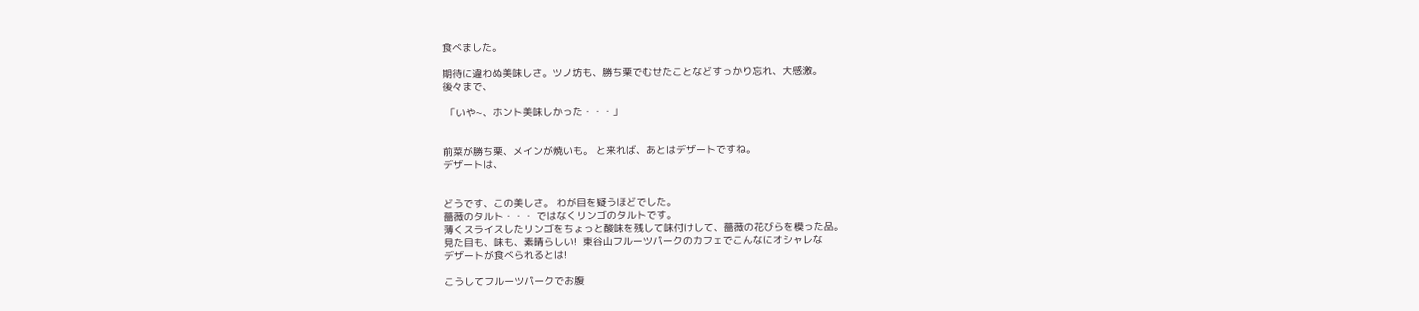食べました。

期待に違わぬ美味しさ。ツノ坊も、勝ち栗でむせたことなどすっかり忘れ、大感激。
後々まで、

 「いや~、ホント美味しかった・・・」


前菜が勝ち栗、メインが焼いも。 と来れば、あとはデザートですね。
デザートは、


どうです、この美しさ。 わが目を疑うほどでした。
薔薇のタルト・・・ ではなくリンゴのタルトです。
薄くスライスしたリンゴをちょっと酸味を残して味付けして、薔薇の花びらを模った品。
見た目も、味も、素晴らしい!  東谷山フルーツパークのカフェでこんなにオシャレな
デザートが食べられるとは!

こうしてフルーツパークでお腹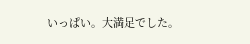いっぱい。大満足でした。